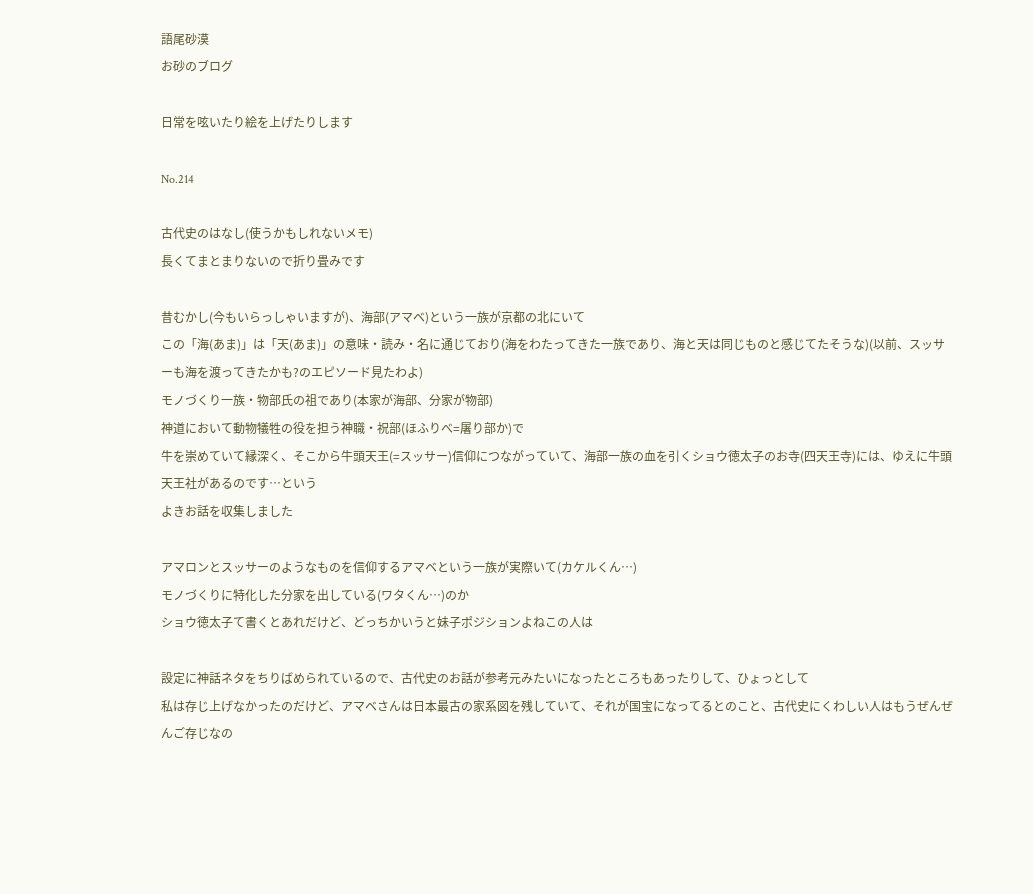語尾砂漠
お砂のブログ

日常を呟いたり絵を上げたりします

No.214

古代史のはなし(使うかもしれないメモ)
長くてまとまりないので折り畳みです

昔むかし(今もいらっしゃいますが)、海部(アマベ)という一族が京都の北にいて
この「海(あま)」は「天(あま)」の意味・読み・名に通じており(海をわたってきた一族であり、海と天は同じものと感じてたそうな)(以前、スッサーも海を渡ってきたかも?のエピソード見たわよ)
モノづくり一族・物部氏の祖であり(本家が海部、分家が物部)
神道において動物犠牲の役を担う神職・祝部(ほふりべ=屠り部か)で
牛を崇めていて縁深く、そこから牛頭天王(=スッサー)信仰につながっていて、海部一族の血を引くショウ徳太子のお寺(四天王寺)には、ゆえに牛頭天王社があるのです…という
よきお話を収集しました

アマロンとスッサーのようなものを信仰するアマベという一族が実際いて(カケルくん…)
モノづくりに特化した分家を出している(ワタくん…)のか
ショウ徳太子て書くとあれだけど、どっちかいうと妹子ポジションよねこの人は

設定に神話ネタをちりばめられているので、古代史のお話が参考元みたいになったところもあったりして、ひょっとして
私は存じ上げなかったのだけど、アマベさんは日本最古の家系図を残していて、それが国宝になってるとのこと、古代史にくわしい人はもうぜんぜんご存じなの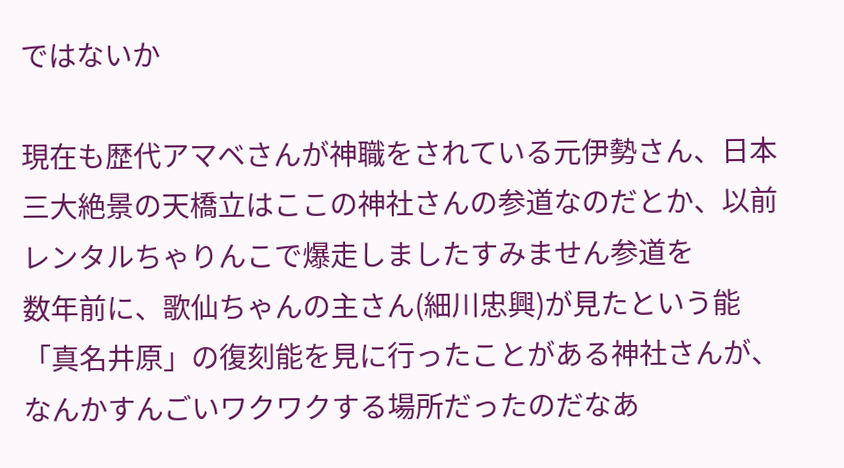ではないか

現在も歴代アマベさんが神職をされている元伊勢さん、日本三大絶景の天橋立はここの神社さんの参道なのだとか、以前レンタルちゃりんこで爆走しましたすみません参道を
数年前に、歌仙ちゃんの主さん(細川忠興)が見たという能「真名井原」の復刻能を見に行ったことがある神社さんが、なんかすんごいワクワクする場所だったのだなあ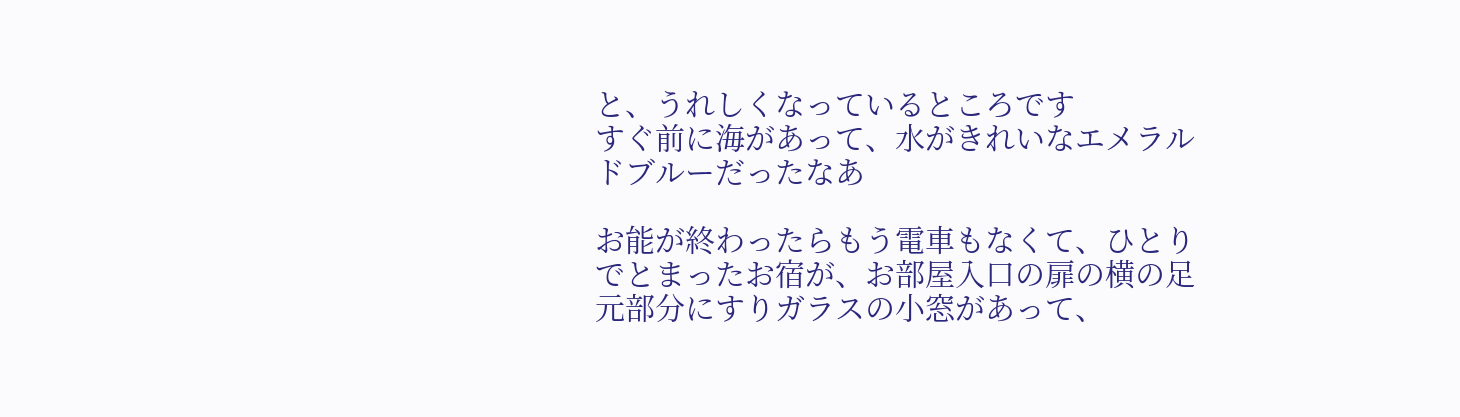と、うれしくなっているところです
すぐ前に海があって、水がきれいなエメラルドブルーだったなあ

お能が終わったらもう電車もなくて、ひとりでとまったお宿が、お部屋入口の扉の横の足元部分にすりガラスの小窓があって、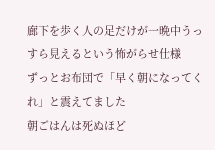廊下を歩く人の足だけが一晩中うっすら見えるという怖がらせ仕様
ずっとお布団で「早く朝になってくれ」と震えてました
朝ごはんは死ぬほど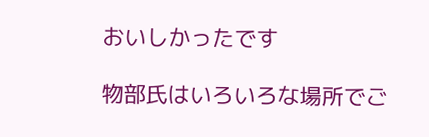おいしかったです

物部氏はいろいろな場所でご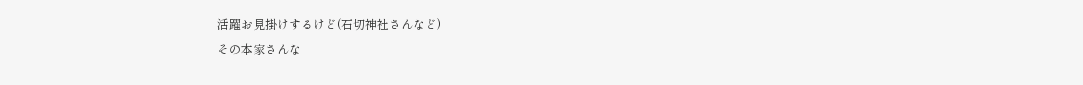活躍お見掛けするけど(石切神社さんなど)
その本家さんな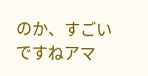のか、すごいですねアマ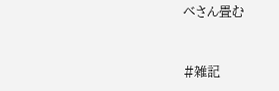ベさん畳む


#雑記